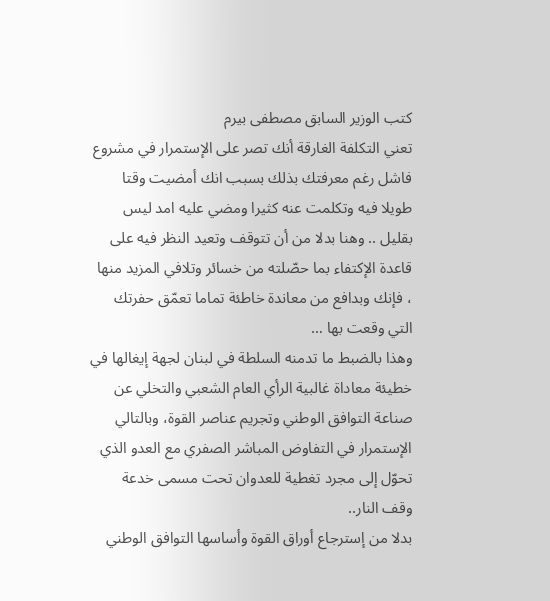كتب الوزير السابق مصطفى بيرم
تعني التكلفة الغارقة أنك تصر على الإستمرار في مشروع فاشل رغم معرفتك بذلك بسبب انك أمضيت وقتا طويلا فيه وتكلمت عنه كثيرا ومضي عليه امد ليس بقليل .. وهنا بدلا من أن تتوقف وتعيد النظر فيه على قاعدة الإكتفاء بما حصّلته من خسائر وتلافي المزيد منها ، فإنك وبدافع من معاندة خاطئة تماما تعمّق حفرتك التي وقعت بها …
وهذا بالضبط ما تدمنه السلطة في لبنان لجهة إيغالها في خطيئة معاداة غالبية الرأي العام الشعبي والتخلي عن صناعة التوافق الوطني وتجريم عناصر القوة، وبالتالي الإستمرار في التفاوض المباشر الصفري مع العدو الذي تحوّل إلى مجرد تغطية للعدوان تحت مسمى خدعة وقف النار..
بدلا من إسترجاع أوراق القوة وأساسها التوافق الوطني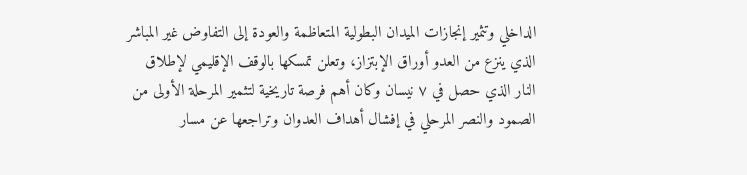الداخلي وتثمير إنجازات الميدان البطولية المتعاظمة والعودة إلى التفاوض غير المباشر الذي ينزع من العدو أوراق الإبتزاز، وتعلن تمسكها بالوقف الإقليمي لإطلاق النار الذي حصل في ٧ نيسان وكان أهم فرصة تاريخية لتثمير المرحلة الأولى من الصمود والنصر المرحلي في إفشال أهداف العدوان وتراجعها عن مسار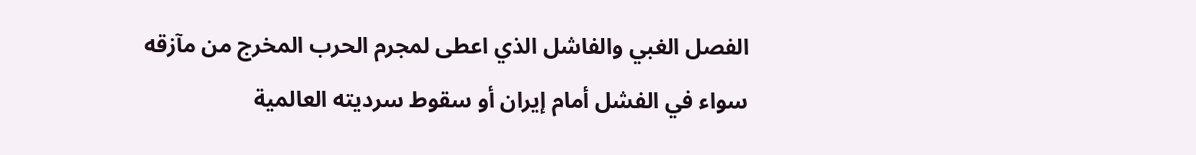الفصل الغبي والفاشل الذي اعطى لمجرم الحرب المخرج من مآزقه سواء في الفشل أمام إيران أو سقوط سرديته العالمية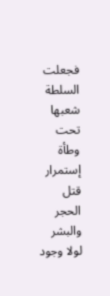فجعلت السلطة شعبها تحت وطأة إستمرار قتل الحجر والبشر لولا وجود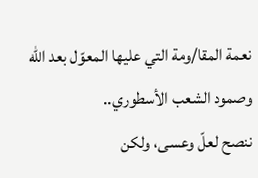نعمة المقا/ومة التي عليها المعوّل بعد الله وصمود الشعب الأسطوري..
ننصح لعلّ وعسى، ولكن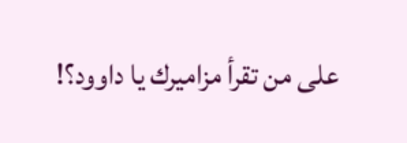على من تقرأ مزاميرك يا داوود؟!